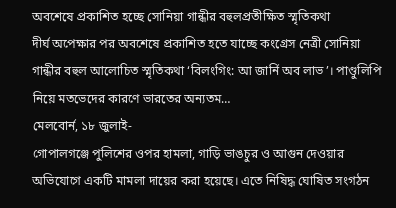অবশেষে প্রকাশিত হচ্ছে সোনিয়া গান্ধীর বহুলপ্রতীক্ষিত স্মৃতিকথা
দীর্ঘ অপেক্ষার পর অবশেষে প্রকাশিত হতে যাচ্ছে কংগ্রেস নেত্রী সোনিয়া গান্ধীর বহুল আলোচিত স্মৃতিকথা ‘বিলংগিং: আ জার্নি অব লাভ’। পাণ্ডুলিপি নিয়ে মতভেদের কারণে ভারতের অন্যতম…
মেলবোর্ন, ১৮ জুলাই-
গোপালগঞ্জে পুলিশের ওপর হামলা, গাড়ি ভাঙচুর ও আগুন দেওয়ার অভিযোগে একটি মামলা দায়ের করা হয়েছে। এতে নিষিদ্ধ ঘোষিত সংগঠন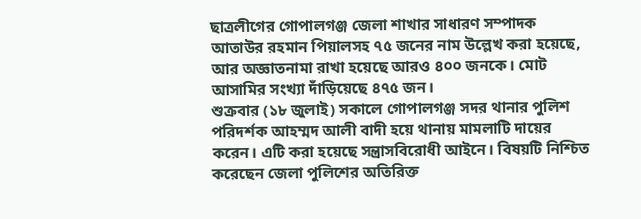ছাত্রলীগের গোপালগঞ্জ জেলা শাখার সাধারণ সম্পাদক আতাউর রহমান পিয়ালসহ ৭৫ জনের নাম উল্লেখ করা হয়েছে, আর অজ্ঞাতনামা রাখা হয়েছে আরও ৪০০ জনকে। মোট আসামির সংখ্যা দাঁড়িয়েছে ৪৭৫ জন।
শুক্রবার (১৮ জুলাই) সকালে গোপালগঞ্জ সদর থানার পুলিশ পরিদর্শক আহম্মদ আলী বাদী হয়ে থানায় মামলাটি দায়ের করেন। এটি করা হয়েছে সন্ত্রাসবিরোধী আইনে। বিষয়টি নিশ্চিত করেছেন জেলা পুলিশের অতিরিক্ত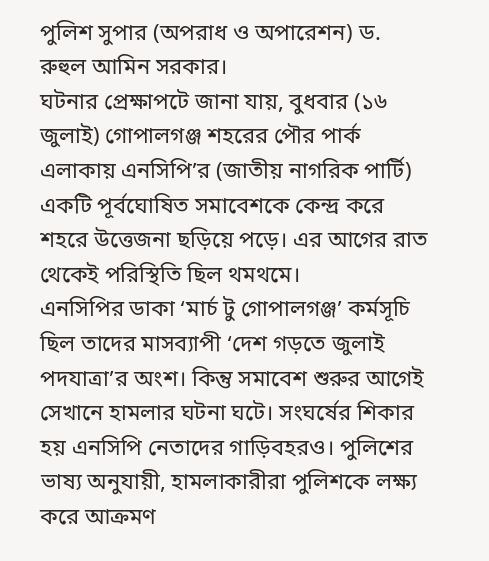পুলিশ সুপার (অপরাধ ও অপারেশন) ড. রুহুল আমিন সরকার।
ঘটনার প্রেক্ষাপটে জানা যায়, বুধবার (১৬ জুলাই) গোপালগঞ্জ শহরের পৌর পার্ক এলাকায় এনসিপি’র (জাতীয় নাগরিক পার্টি) একটি পূর্বঘোষিত সমাবেশকে কেন্দ্র করে শহরে উত্তেজনা ছড়িয়ে পড়ে। এর আগের রাত থেকেই পরিস্থিতি ছিল থমথমে।
এনসিপির ডাকা ‘মার্চ টু গোপালগঞ্জ’ কর্মসূচি ছিল তাদের মাসব্যাপী ‘দেশ গড়তে জুলাই পদযাত্রা’র অংশ। কিন্তু সমাবেশ শুরুর আগেই সেখানে হামলার ঘটনা ঘটে। সংঘর্ষের শিকার হয় এনসিপি নেতাদের গাড়িবহরও। পুলিশের ভাষ্য অনুযায়ী, হামলাকারীরা পুলিশকে লক্ষ্য করে আক্রমণ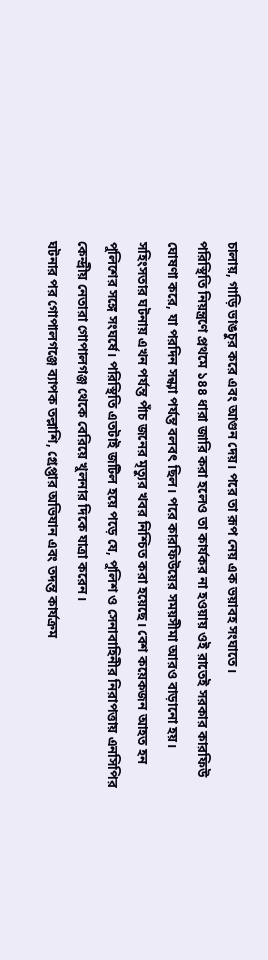চালায়, গাড়ি ভাঙচুর করে এবং আগুন দেয়। পরে তা রূপ নেয় এক ভয়াবহ সংঘাতে।
পরিস্থিতি নিয়ন্ত্রণে প্রথমে ১৪৪ ধারা জারি করা হলেও তা কার্যকর না হওয়ায় ওই রাতেই সরকার কারফিউ ঘোষণা করে, যা পরদিন সন্ধ্যা পর্যন্ত বলবৎ ছিল। পরে কারফিউয়ের সময়সীমা আরও বাড়ানো হয়।
সহিংসতার ঘটনায় এখন পর্যন্ত পাঁচ জনের মৃত্যুর খবর নিশ্চিত করা হয়েছে। বেশ কয়েকজন আহত হন পুলিশের সঙ্গে সংঘর্ষে। পরিস্থিতি এতটাই জটিল হয়ে পড়ে যে, পুলিশ ও সেনাবাহিনীর নিরাপত্তায় এনসিপির কেন্দ্রীয় নেতারা গোপালগঞ্জ থেকে বেরিয়ে খুলনার দিকে যাত্রা করেন।
ঘটনার পর গোপালগঞ্জে ব্যাপক তল্লাশি, গ্রেপ্তার অভিযান এবং তদন্ত কার্যক্রম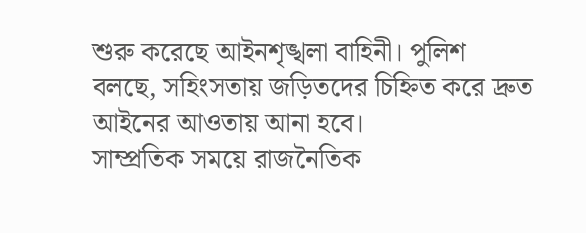শুরু করেছে আইনশৃঙ্খলা বাহিনী। পুলিশ বলছে, সহিংসতায় জড়িতদের চিহ্নিত করে দ্রুত আইনের আওতায় আনা হবে।
সাম্প্রতিক সময়ে রাজনৈতিক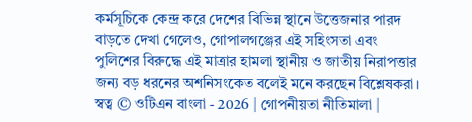কর্মসূচিকে কেন্দ্র করে দেশের বিভিন্ন স্থানে উত্তেজনার পারদ বাড়তে দেখা গেলেও, গোপালগঞ্জের এই সহিংসতা এবং পুলিশের বিরুদ্ধে এই মাত্রার হামলা স্থানীয় ও জাতীয় নিরাপত্তার জন্য বড় ধরনের অশনিসংকেত বলেই মনে করছেন বিশ্লেষকরা।
স্বত্ব © ওটিএন বাংলা - 2026 | গোপনীয়তা নীতিমালা |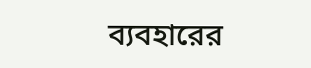ব্যবহারের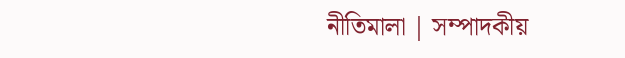নীতিমালা | সম্পাদকীয়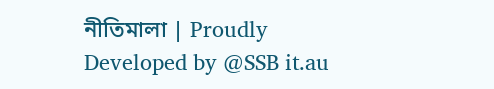নীতিমালা | Proudly Developed by @SSB it.au